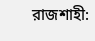রাজশাহী: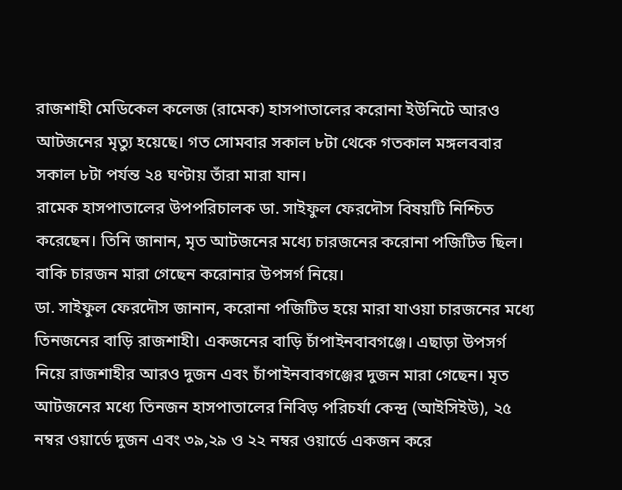রাজশাহী মেডিকেল কলেজ (রামেক) হাসপাতালের করোনা ইউনিটে আরও আটজনের মৃত্যু হয়েছে। গত সোমবার সকাল ৮টা থেকে গতকাল মঙ্গলববার সকাল ৮টা পর্যন্ত ২৪ ঘণ্টায় তাঁরা মারা যান।
রামেক হাসপাতালের উপপরিচালক ডা. সাইফুল ফেরদৌস বিষয়টি নিশ্চিত করেছেন। তিনি জানান, মৃত আটজনের মধ্যে চারজনের করোনা পজিটিভ ছিল। বাকি চারজন মারা গেছেন করোনার উপসর্গ নিয়ে।
ডা. সাইফুল ফেরদৌস জানান, করোনা পজিটিভ হয়ে মারা যাওয়া চারজনের মধ্যে তিনজনের বাড়ি রাজশাহী। একজনের বাড়ি চাঁপাইনবাবগঞ্জে। এছাড়া উপসর্গ নিয়ে রাজশাহীর আরও দুজন এবং চাঁপাইনবাবগঞ্জের দুজন মারা গেছেন। মৃত আটজনের মধ্যে তিনজন হাসপাতালের নিবিড় পরিচর্যা কেন্দ্র (আইসিইউ), ২৫ নম্বর ওয়ার্ডে দুজন এবং ৩৯,২৯ ও ২২ নম্বর ওয়ার্ডে একজন করে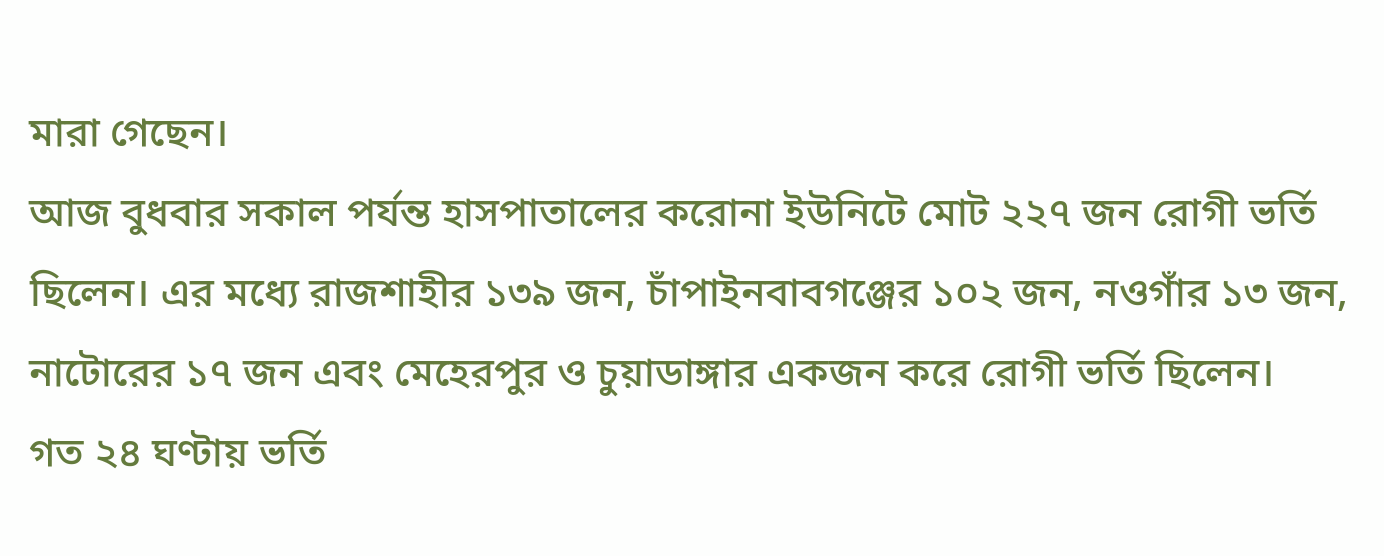মারা গেছেন।
আজ বুধবার সকাল পর্যন্ত হাসপাতালের করোনা ইউনিটে মোট ২২৭ জন রোগী ভর্তি ছিলেন। এর মধ্যে রাজশাহীর ১৩৯ জন, চাঁপাইনবাবগঞ্জের ১০২ জন, নওগাঁর ১৩ জন, নাটোরের ১৭ জন এবং মেহেরপুর ও চুয়াডাঙ্গার একজন করে রোগী ভর্তি ছিলেন।
গত ২৪ ঘণ্টায় ভর্তি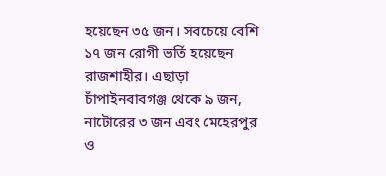হয়েছেন ৩৫ জন। সবচেয়ে বেশি ১৭ জন রোগী ভর্তি হয়েছেন রাজশাহীর। এছাড়া চাঁপাইনবাবগঞ্জ থেকে ৯ জন, নাটোরের ৩ জন এবং মেহেরপুর ও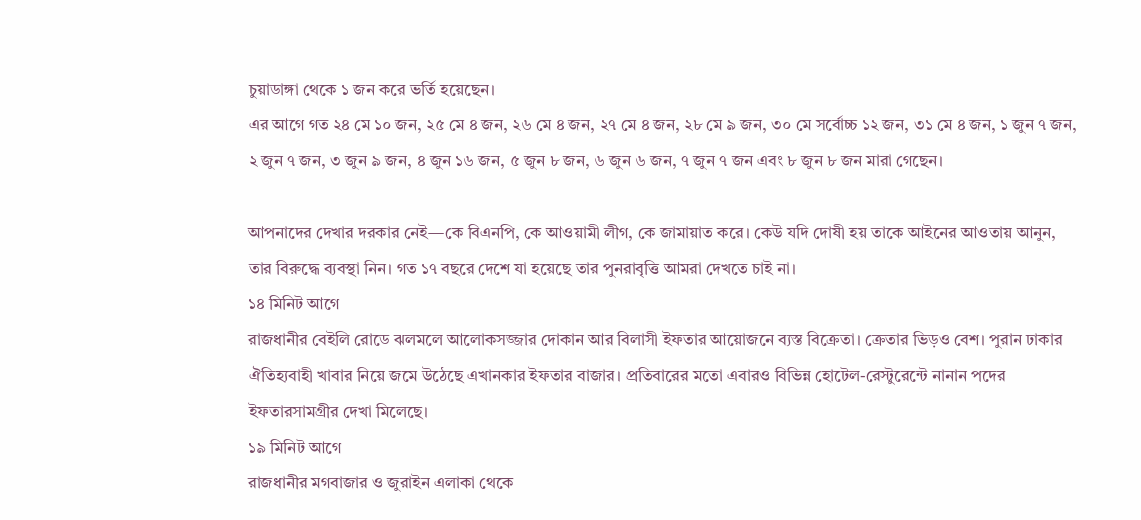চুয়াডাঙ্গা থেকে ১ জন করে ভর্তি হয়েছেন।
এর আগে গত ২৪ মে ১০ জন, ২৫ মে ৪ জন, ২৬ মে ৪ জন, ২৭ মে ৪ জন, ২৮ মে ৯ জন, ৩০ মে সর্বোচ্চ ১২ জন, ৩১ মে ৪ জন, ১ জুন ৭ জন, ২ জুন ৭ জন, ৩ জুন ৯ জন, ৪ জুন ১৬ জন, ৫ জুন ৮ জন, ৬ জুন ৬ জন, ৭ জুন ৭ জন এবং ৮ জুন ৮ জন মারা গেছেন।

আপনাদের দেখার দরকার নেই—কে বিএনপি, কে আওয়ামী লীগ, কে জামায়াত করে। কেউ যদি দোষী হয় তাকে আইনের আওতায় আনুন, তার বিরুদ্ধে ব্যবস্থা নিন। গত ১৭ বছরে দেশে যা হয়েছে তার পুনরাবৃত্তি আমরা দেখতে চাই না।
১৪ মিনিট আগে
রাজধানীর বেইলি রোডে ঝলমলে আলোকসজ্জার দোকান আর বিলাসী ইফতার আয়োজনে ব্যস্ত বিক্রেতা। ক্রেতার ভিড়ও বেশ। পুরান ঢাকার ঐতিহ্যবাহী খাবার নিয়ে জমে উঠেছে এখানকার ইফতার বাজার। প্রতিবারের মতো এবারও বিভিন্ন হোটেল-রেস্টুরেন্টে নানান পদের ইফতারসামগ্রীর দেখা মিলেছে।
১৯ মিনিট আগে
রাজধানীর মগবাজার ও জুরাইন এলাকা থেকে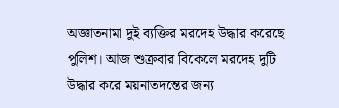অজ্ঞাতনামা দুই ব্যক্তির মরদেহ উদ্ধার করেছে পুলিশ। আজ শুক্রবার বিকেলে মরদেহ দুটি উদ্ধার করে ময়নাতদন্তের জন্য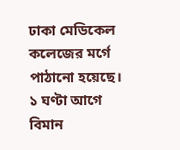ঢাকা মেডিকেল কলেজের মর্গে পাঠানো হয়েছে।
১ ঘণ্টা আগে
বিমান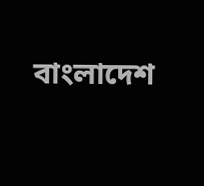বাংলাদেশ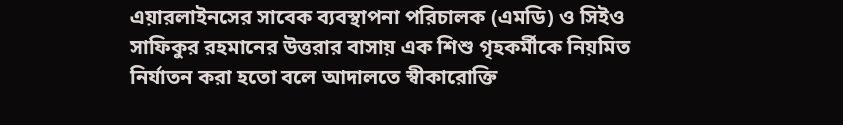এয়ারলাইনসের সাবেক ব্যবস্থাপনা পরিচালক (এমডি) ও সিইও সাফিকুর রহমানের উত্তরার বাসায় এক শিশু গৃহকর্মীকে নিয়মিত নির্যাতন করা হতো বলে আদালতে স্বীকারোক্তি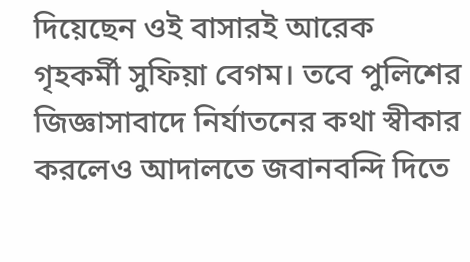দিয়েছেন ওই বাসারই আরেক গৃহকর্মী সুফিয়া বেগম। তবে পুলিশের জিজ্ঞাসাবাদে নির্যাতনের কথা স্বীকার করলেও আদালতে জবানবন্দি দিতে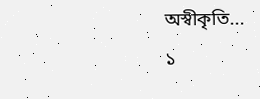অস্বীকৃতি...
১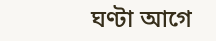ঘণ্টা আগে